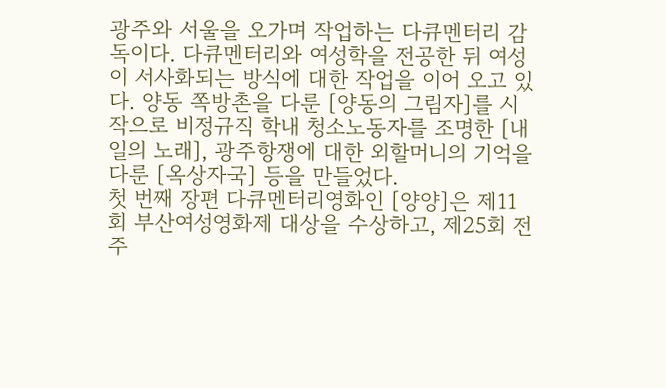광주와 서울을 오가며 작업하는 다큐멘터리 감독이다. 다큐멘터리와 여성학을 전공한 뒤 여성이 서사화되는 방식에 대한 작업을 이어 오고 있다. 양동 쪽방촌을 다룬 [양동의 그림자]를 시작으로 비정규직 학내 청소노동자를 조명한 [내일의 노래], 광주항쟁에 대한 외할머니의 기억을 다룬 [옥상자국] 등을 만들었다.
첫 번째 장편 다큐멘터리영화인 [양양]은 제11회 부산여성영화제 대상을 수상하고, 제25회 전주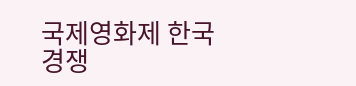국제영화제 한국경쟁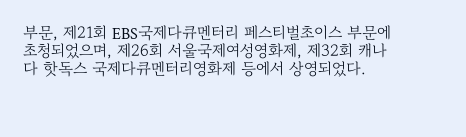부문, 제21회 EBS국제다큐멘터리 페스티벌초이스 부문에 초청되었으며, 제26회 서울국제여성영화제, 제32회 캐나다 핫독스 국제다큐멘터리영화제 등에서 상영되었다.